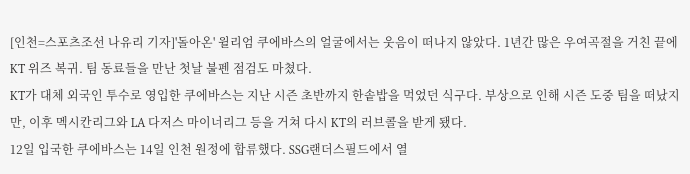[인천=스포츠조선 나유리 기자]'돌아온' 윌리엄 쿠에바스의 얼굴에서는 웃음이 떠나지 않았다. 1년간 많은 우여곡절을 거친 끝에 KT 위즈 복귀. 팀 동료들을 만난 첫날 불펜 점검도 마쳤다.
KT가 대체 외국인 투수로 영입한 쿠에바스는 지난 시즌 초반까지 한솥밥을 먹었던 식구다. 부상으로 인해 시즌 도중 팀을 떠났지만, 이후 멕시칸리그와 LA 다저스 마이너리그 등을 거쳐 다시 KT의 러브콜을 받게 됐다.
12일 입국한 쿠에바스는 14일 인천 원정에 합류했다. SSG랜더스필드에서 열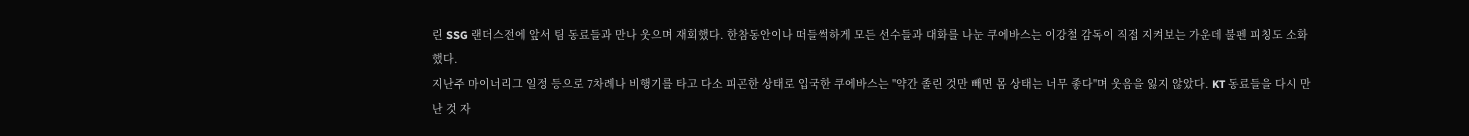린 SSG 랜더스전에 앞서 팀 동료들과 만나 웃으며 재회했다. 한참동안이나 떠들썩하게 모든 선수들과 대화를 나눈 쿠에바스는 이강철 감독이 직접 지켜보는 가운데 불펜 피칭도 소화했다.
지난주 마이너리그 일정 등으로 7차례나 비행기를 타고 다소 피곤한 상태로 입국한 쿠에바스는 "약간 졸린 것만 빼면 몸 상태는 너무 좋다"며 웃음을 잃지 않았다. KT 동료들을 다시 만난 것 자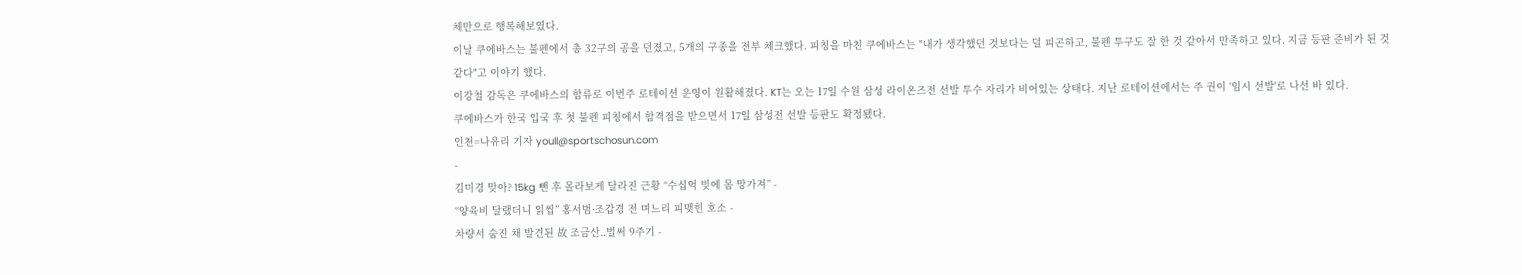체만으로 행복해보였다.
이날 쿠에바스는 불펜에서 총 32구의 공을 던졌고, 5개의 구종을 전부 체크했다. 피칭을 마친 쿠에바스는 "내가 생각했던 것보다는 덜 피곤하고, 불펜 투구도 잘 한 것 같아서 만족하고 있다. 지금 등판 준비가 된 것 같다"고 이야기 했다.
이강철 감독은 쿠에바스의 합류로 이번주 로테이션 운영이 원활해졌다. KT는 오는 17일 수원 삼성 라이온즈전 선발 투수 자리가 비어있는 상태다. 지난 로테이션에서는 주 권이 '임시 선발'로 나선 바 있다.
쿠에바스가 한국 입국 후 첫 불펜 피칭에서 합격점을 받으면서 17일 삼성전 선발 등판도 확정됐다.
인천=나유리 기자 youll@sportschosun.com
-
김미경 맞아? 15kg 뺀 후 몰라보게 달라진 근황 “수십억 빚에 몸 망가져” -
“양육비 달랬더니 읽씹” 홍서범·조갑경 전 며느리 피맺힌 호소 -
차량서 숨진 채 발견된 故 조금산..벌써 9주기 -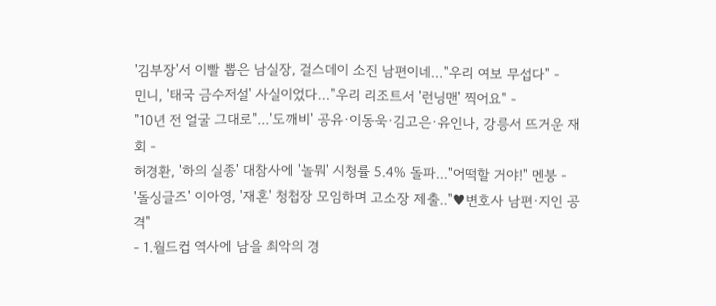'김부장'서 이빨 뽑은 남실장, 걸스데이 소진 남편이네…"우리 여보 무섭다" -
민니, '태국 금수저설' 사실이었다…"우리 리조트서 '런닝맨' 찍어요" -
"10년 전 얼굴 그대로"...'도깨비' 공유·이동욱·김고은·유인나, 강릉서 뜨거운 재회 -
허경환, '하의 실종' 대참사에 '놀뭐' 시청률 5.4% 돌파..."어떡할 거야!" 멘붕 -
'돌싱글즈' 이아영, '재혼' 청첩장 모임하며 고소장 제출.."♥변호사 남편·지인 공격"
- 1.월드컵 역사에 남을 최악의 경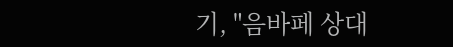기, "음바페 상대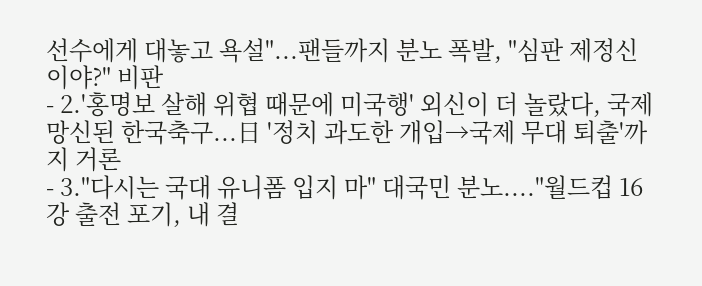선수에게 대놓고 욕설"...팬들까지 분노 폭발, "심판 제정신이야?" 비판
- 2.'홍명보 살해 위협 때문에 미국행' 외신이 더 놀랐다, 국제망신된 한국축구...日 '정치 과도한 개입→국제 무대 퇴출'까지 거론
- 3."다시는 국대 유니폼 입지 마" 대국민 분노...."월드컵 16강 출전 포기, 내 결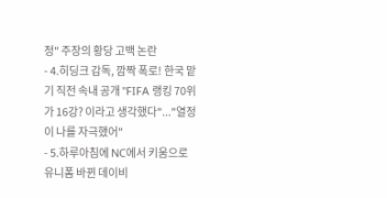정" 주장의 황당 고백 논란
- 4.히딩크 감독, 깜짝 폭로! 한국 맡기 직전 속내 공개 "FIFA 랭킹 70위가 16강? 이라고 생각했다"..."열정이 나를 자극했어"
- 5.하루아침에 NC에서 키움으로 유니폼 바뀐 데이비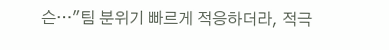슨…"팀 분위기 빠르게 적응하더라, 적극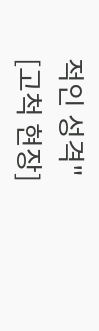적인 성격" [고척 현장]